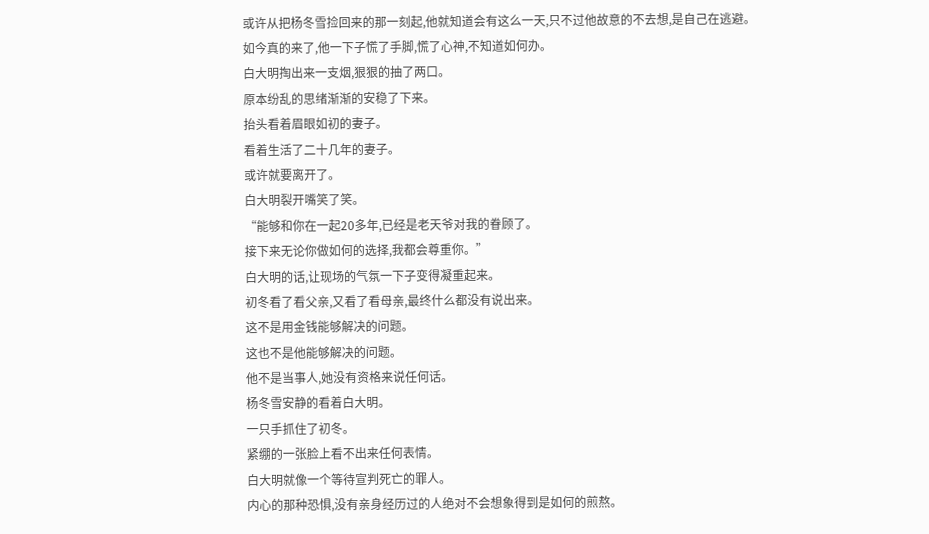或许从把杨冬雪捡回来的那一刻起,他就知道会有这么一天,只不过他故意的不去想,是自己在逃避。
如今真的来了,他一下子慌了手脚,慌了心神,不知道如何办。
白大明掏出来一支烟,狠狠的抽了两口。
原本纷乱的思绪渐渐的安稳了下来。
抬头看着眉眼如初的妻子。
看着生活了二十几年的妻子。
或许就要离开了。
白大明裂开嘴笑了笑。
“能够和你在一起20多年,已经是老天爷对我的眷顾了。
接下来无论你做如何的选择,我都会尊重你。”
白大明的话,让现场的气氛一下子变得凝重起来。
初冬看了看父亲,又看了看母亲,最终什么都没有说出来。
这不是用金钱能够解决的问题。
这也不是他能够解决的问题。
他不是当事人,她没有资格来说任何话。
杨冬雪安静的看着白大明。
一只手抓住了初冬。
紧绷的一张脸上看不出来任何表情。
白大明就像一个等待宣判死亡的罪人。
内心的那种恐惧,没有亲身经历过的人绝对不会想象得到是如何的煎熬。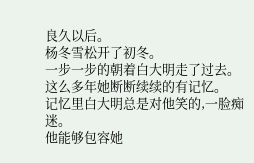良久以后。
杨冬雪松开了初冬。
一步一步的朝着白大明走了过去。
这么多年她断断续续的有记忆。
记忆里白大明总是对他笑的,一脸痴迷。
他能够包容她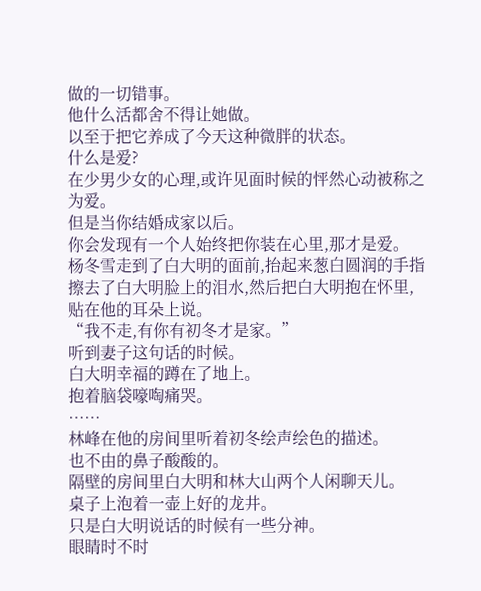做的一切错事。
他什么活都舍不得让她做。
以至于把它养成了今天这种微胖的状态。
什么是爱?
在少男少女的心理,或许见面时候的怦然心动被称之为爱。
但是当你结婚成家以后。
你会发现有一个人始终把你装在心里,那才是爱。
杨冬雪走到了白大明的面前,抬起来葱白圆润的手指擦去了白大明脸上的泪水,然后把白大明抱在怀里,贴在他的耳朵上说。
“我不走,有你有初冬才是家。”
听到妻子这句话的时候。
白大明幸福的蹲在了地上。
抱着脑袋嚎啕痛哭。
……
林峰在他的房间里听着初冬绘声绘色的描述。
也不由的鼻子酸酸的。
隔壁的房间里白大明和林大山两个人闲聊天儿。
桌子上泡着一壶上好的龙井。
只是白大明说话的时候有一些分神。
眼睛时不时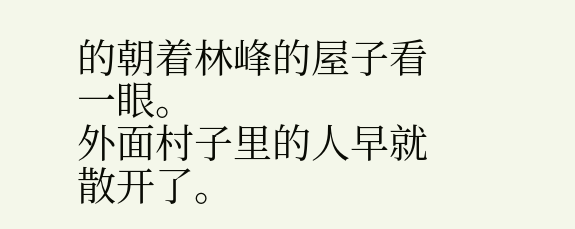的朝着林峰的屋子看一眼。
外面村子里的人早就散开了。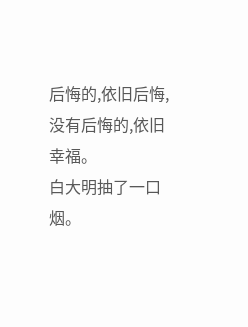后悔的,依旧后悔,没有后悔的,依旧幸福。
白大明抽了一口烟。